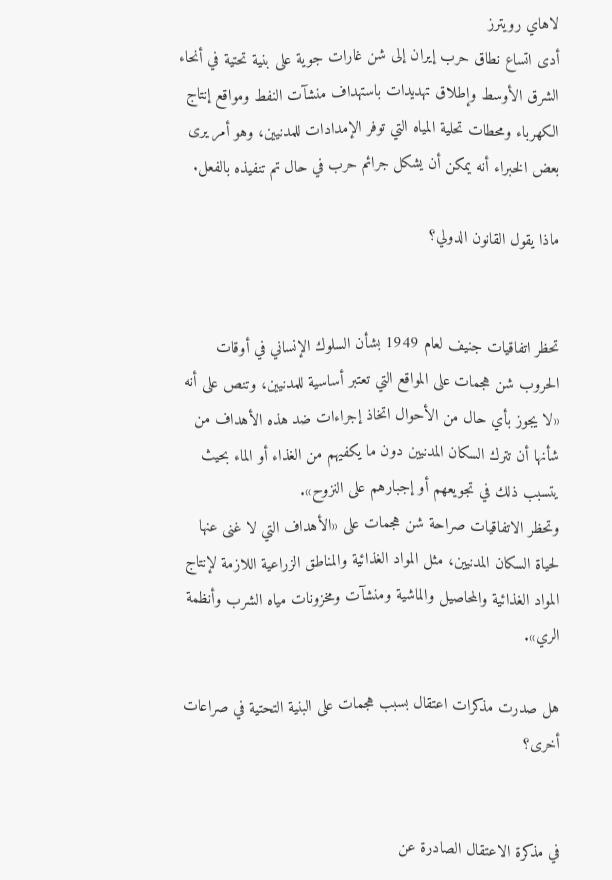لاهاي رويترز
أدى اتساع نطاق حرب إيران إلى شن غارات جوية على بنية تحتية في أنحاء الشرق الأوسط وإطلاق تهديدات باستهداف منشآت النفط ومواقع إنتاج الكهرباء ومحطات تحلية المياه التي توفر الإمدادات للمدنيين، وهو أمر يرى بعض الخبراء أنه يمكن أن يشكل جرائم ‌حرب في حال تم تنفيذه بالفعل.

ماذا يقول القانون الدولي؟


تحظر اتفاقيات جنيف لعام 1949 بشأن السلوك الإنساني في أوقات الحروب شن هجمات على المواقع التي تعتبر أساسية للمدنيين، وتنص على أنه «لا يجوز بأي حال من الأحوال اتخاذ إجراءات ‌ضد هذه الأهداف من شأنها أن تترك ‌السكان المدنيين دون ما يكفيهم من الغذاء أو الماء بحيث يتسبب ذلك في تجويعهم أو إجبارهم على النزوح».
وتحظر الاتفاقيات صراحة شن هجمات على «الأهداف التي لا غنى عنها لحياة السكان المدنيين، مثل المواد الغذائية والمناطق الزراعية اللازمة لإنتاج المواد الغذائية والمحاصيل والماشية ومنشآت ومخزونات مياه ‌الشرب وأنظمة الري».

هل صدرت مذكرات اعتقال بسبب هجمات على البنية التحتية في صراعات أخرى؟


في مذكرة الاعتقال الصادرة عن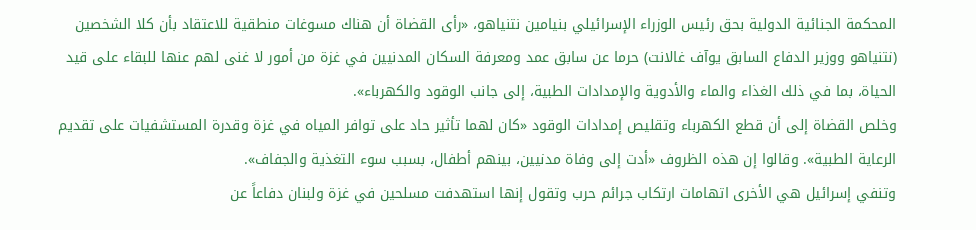المحكمة الجنائية الدولية بحق رئيس الوزراء الإسرائيلي بنيامين نتنياهو، «رأى القضاة أن هناك مسوغات منطقية للاعتقاد بأن كلا الشخصين (نتنياهو ووزير الدفاع السابق يوآف غالانت) حرما عن سابق عمد ومعرفة السكان المدنيين في ‌غزة من أمور لا غنى لهم عنها للبقاء على قيد الحياة، بما في ذلك الغذاء والماء والأدوية والإمدادات الطبية، إلى جانب الوقود والكهرباء».
وخلص القضاة إلى أن قطع الكهرباء وتقليص إمدادات الوقود «كان لهما تأثير حاد على توافر المياه في غزة وقدرة المستشفيات على تقديم الرعاية الطبية». وقالوا إن هذه الظروف «أدت إلى وفاة مدنيين، بينهم أطفال، بسبب سوء التغذية والجفاف».
وتنفي إسرائيل هي الأخرى اتهامات ارتكاب جرائم حرب وتقول إنها استهدفت مسلحين في غزة ولبنان دفاعاً عن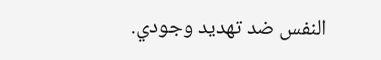النفس ضد تهديد وجودي.